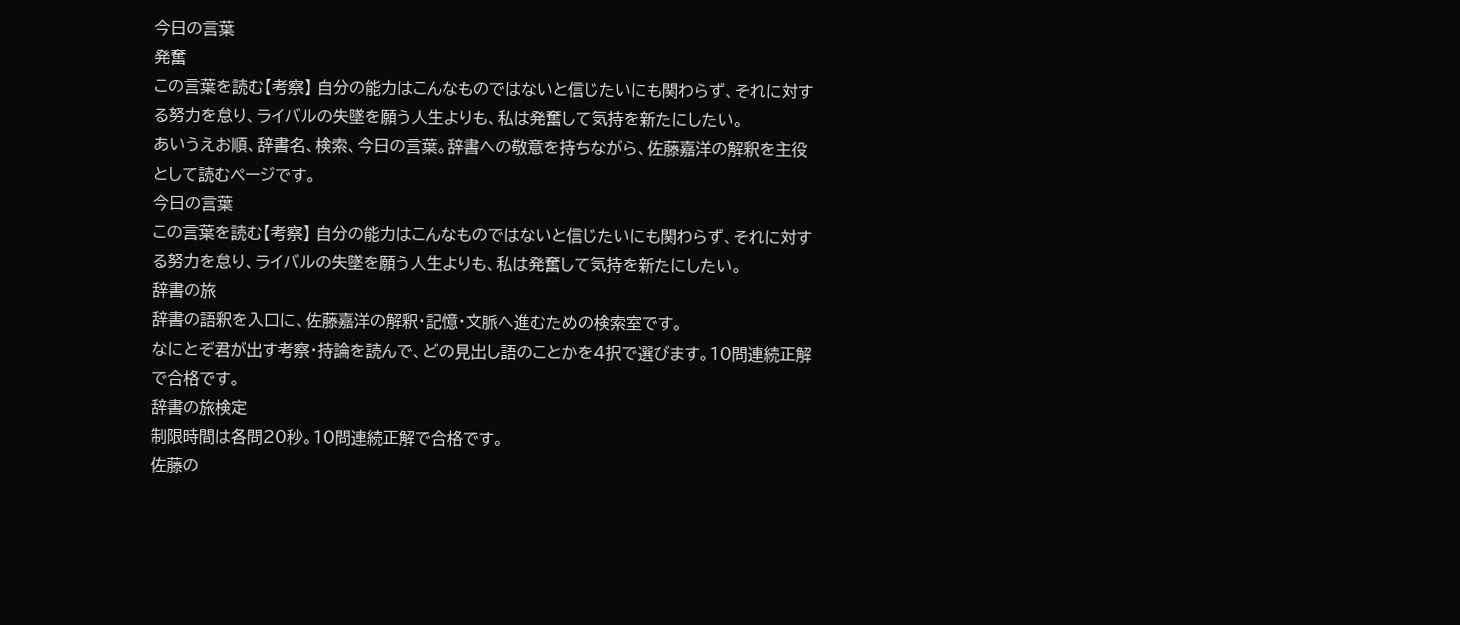今日の言葉
発奮
この言葉を読む【考察】 自分の能力はこんなものではないと信じたいにも関わらず、それに対する努力を怠り、ライバルの失墜を願う人生よりも、私は発奮して気持を新たにしたい。
あいうえお順、辞書名、検索、今日の言葉。辞書への敬意を持ちながら、佐藤嘉洋の解釈を主役として読むページです。
今日の言葉
この言葉を読む【考察】 自分の能力はこんなものではないと信じたいにも関わらず、それに対する努力を怠り、ライバルの失墜を願う人生よりも、私は発奮して気持を新たにしたい。
辞書の旅
辞書の語釈を入口に、佐藤嘉洋の解釈・記憶・文脈へ進むための検索室です。
なにとぞ君が出す考察・持論を読んで、どの見出し語のことかを4択で選びます。10問連続正解で合格です。
辞書の旅検定
制限時間は各問20秒。10問連続正解で合格です。
佐藤の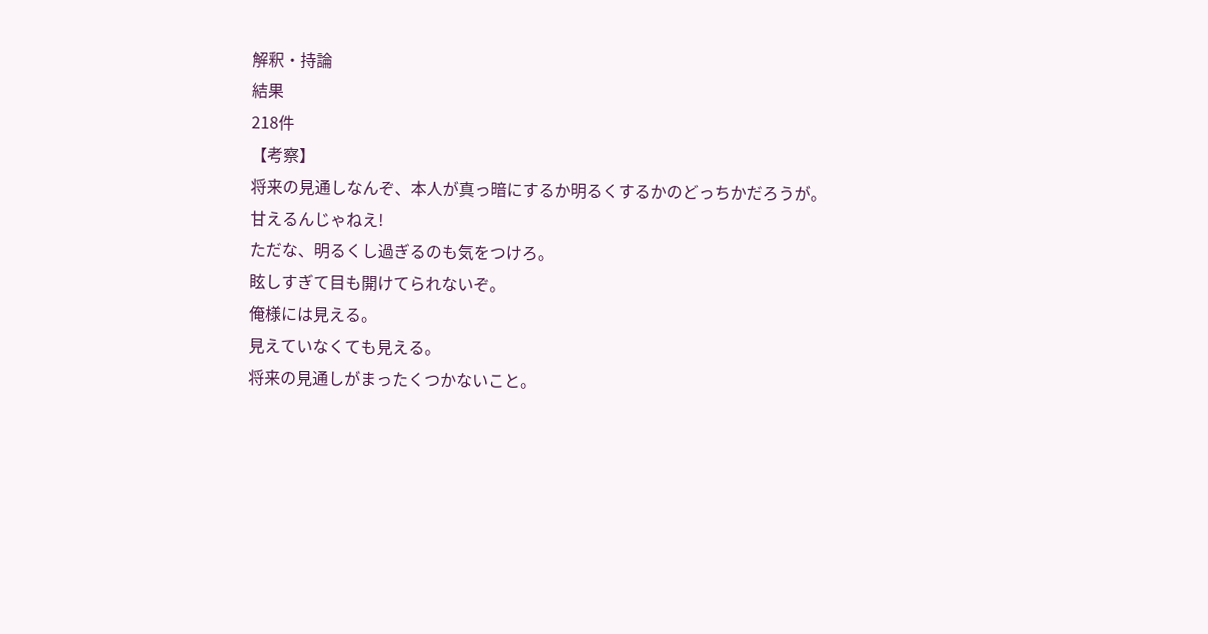解釈・持論
結果
218件
【考察】
将来の見通しなんぞ、本人が真っ暗にするか明るくするかのどっちかだろうが。
甘えるんじゃねえ!
ただな、明るくし過ぎるのも気をつけろ。
眩しすぎて目も開けてられないぞ。
俺様には見える。
見えていなくても見える。
将来の見通しがまったくつかないこと。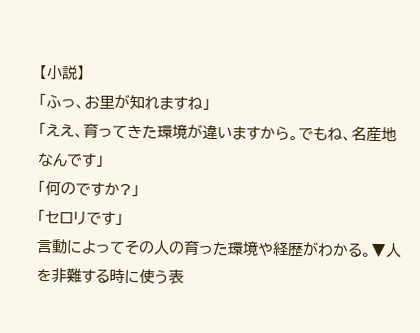【小説】
「ふっ、お里が知れますね」
「ええ、育ってきた環境が違いますから。でもね、名産地なんです」
「何のですか?」
「セロリです」
言動によってその人の育った環境や経歴がわかる。▼人を非難する時に使う表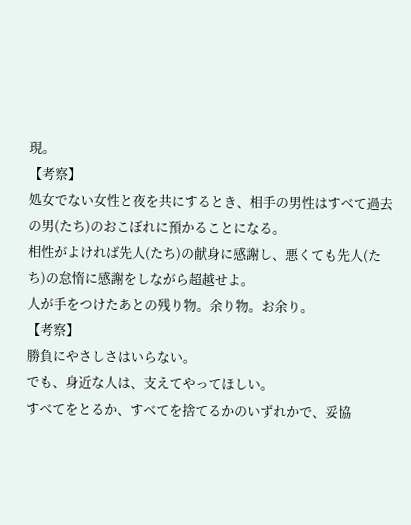現。
【考察】
処女でない女性と夜を共にするとき、相手の男性はすべて過去の男(たち)のおこぼれに預かることになる。
相性がよければ先人(たち)の献身に感謝し、悪くても先人(たち)の怠惰に感謝をしながら超越せよ。
人が手をつけたあとの残り物。余り物。お余り。
【考察】
勝負にやさしさはいらない。
でも、身近な人は、支えてやってほしい。
すべてをとるか、すべてを捨てるかのいずれかで、妥協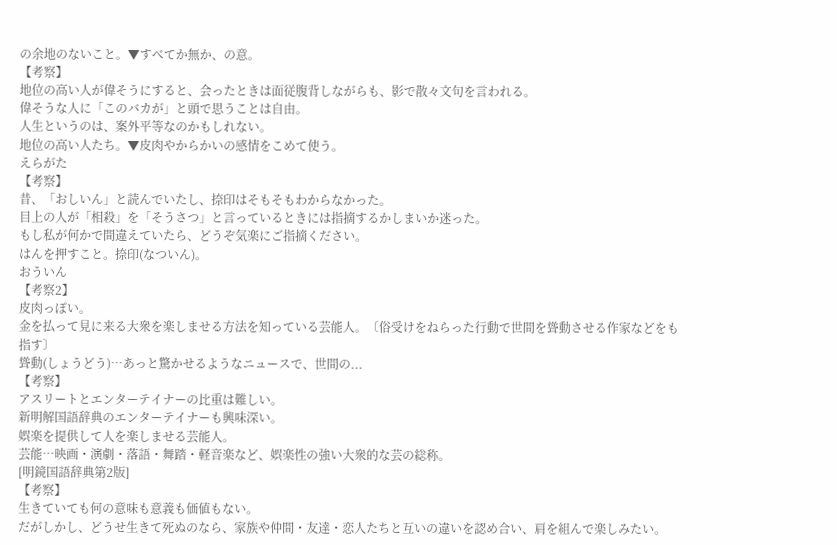の余地のないこと。▼すべてか無か、の意。
【考察】
地位の高い人が偉そうにすると、会ったときは面従腹背しながらも、影で散々文句を言われる。
偉そうな人に「このバカが」と頭で思うことは自由。
人生というのは、案外平等なのかもしれない。
地位の高い人たち。▼皮肉やからかいの感情をこめて使う。
えらがた
【考察】
昔、「おしいん」と読んでいたし、捺印はそもそもわからなかった。
目上の人が「相殺」を「そうさつ」と言っているときには指摘するかしまいか迷った。
もし私が何かで間違えていたら、どうぞ気楽にご指摘ください。
はんを押すこと。捺印(なついん)。
おういん
【考察2】
皮肉っぽい。
金を払って見に来る大衆を楽しませる方法を知っている芸能人。〔俗受けをねらった行動で世間を聳動させる作家などをも指す〕
聳動(しょうどう)…あっと驚かせるようなニュースで、世間の...
【考察】
アスリートとエンターテイナーの比重は難しい。
新明解国語辞典のエンターテイナーも興味深い。
娯楽を提供して人を楽しませる芸能人。
芸能…映画・演劇・落語・舞踏・軽音楽など、娯楽性の強い大衆的な芸の総称。
[明鏡国語辞典第2版]
【考察】
生きていても何の意味も意義も価値もない。
だがしかし、どうせ生きて死ぬのなら、家族や仲間・友達・恋人たちと互いの違いを認め合い、肩を組んで楽しみたい。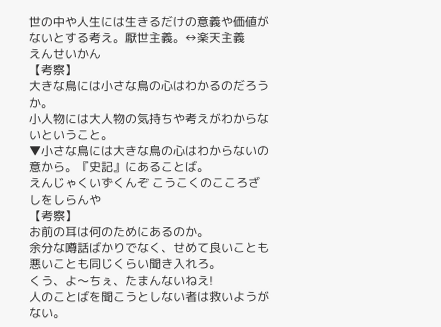世の中や人生には生きるだけの意義や価値がないとする考え。厭世主義。↔楽天主義
えんせいかん
【考察】
大きな鳥には小さな鳥の心はわかるのだろうか。
小人物には大人物の気持ちや考えがわからないということ。
▼小さな鳥には大きな鳥の心はわからないの意から。『史記』にあることば。
えんじゃくいずくんぞ こうこくのこころざしをしらんや
【考察】
お前の耳は何のためにあるのか。
余分な噂話ばかりでなく、せめて良いことも悪いことも同じくらい聞き入れろ。
くう、よ〜ちぇ、たまんないねえ!
人のことばを聞こうとしない者は救いようがない。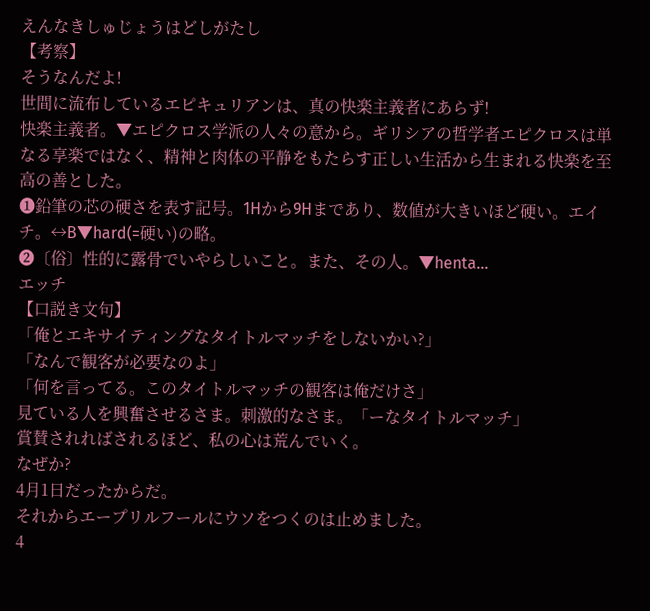えんなきしゅじょうはどしがたし
【考察】
そうなんだよ!
世間に流布しているエピキュリアンは、真の快楽主義者にあらず!
快楽主義者。▼エピクロス学派の人々の意から。ギリシアの哲学者エピクロスは単なる享楽ではなく、精神と肉体の平静をもたらす正しい生活から生まれる快楽を至高の善とした。
❶鉛筆の芯の硬さを表す記号。1Hから9Hまであり、数値が大きいほど硬い。エイチ。↔B▼hard(=硬い)の略。
❷〔俗〕性的に露骨でいやらしいこと。また、その人。▼henta...
エッチ
【口説き文句】
「俺とエキサイティングなタイトルマッチをしないかい?」
「なんで観客が必要なのよ」
「何を言ってる。このタイトルマッチの観客は俺だけさ」
見ている人を興奮させるさま。刺激的なさま。「ーなタイトルマッチ」
賞賛されればされるほど、私の心は荒んでいく。
なぜか?
4月1日だったからだ。
それからエープリルフールにウソをつくのは止めました。
4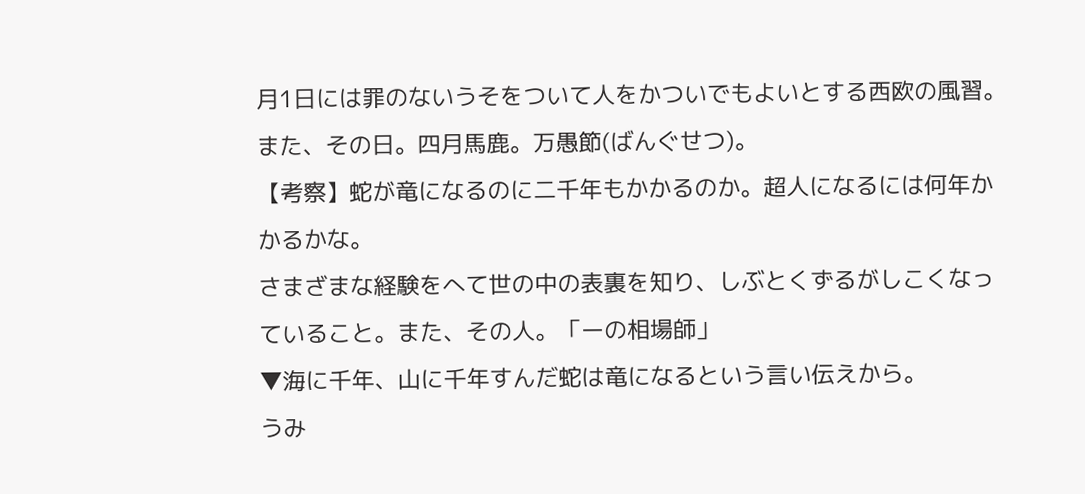月1日には罪のないうそをついて人をかついでもよいとする西欧の風習。また、その日。四月馬鹿。万愚節(ばんぐせつ)。
【考察】蛇が竜になるのに二千年もかかるのか。超人になるには何年かかるかな。
さまざまな経験をへて世の中の表裏を知り、しぶとくずるがしこくなっていること。また、その人。「ーの相場師」
▼海に千年、山に千年すんだ蛇は竜になるという言い伝えから。
うみ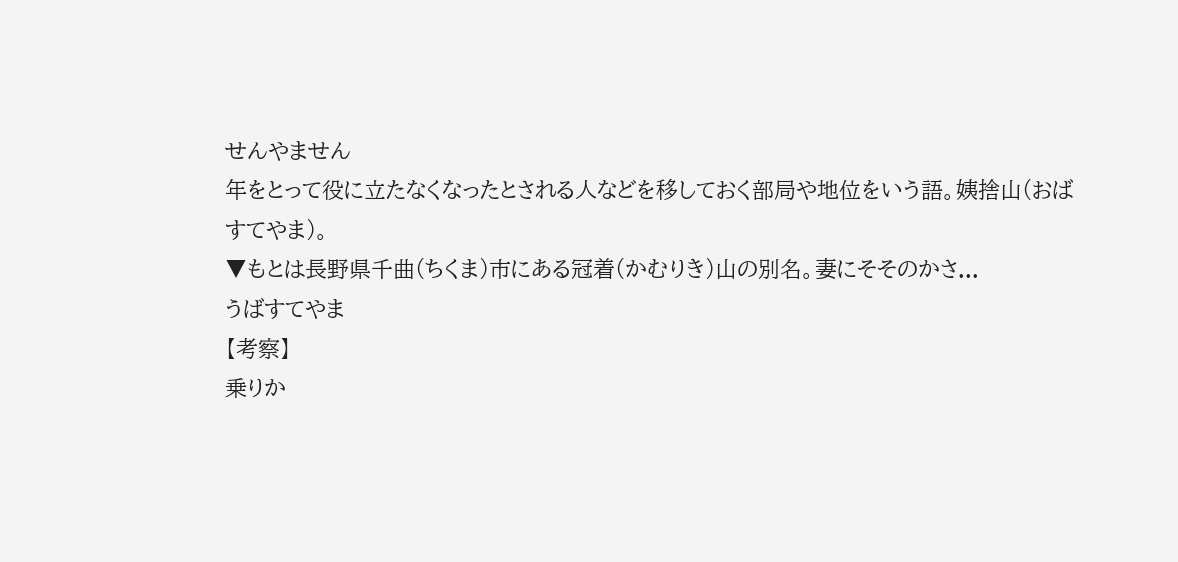せんやません
年をとって役に立たなくなったとされる人などを移しておく部局や地位をいう語。姨捨山(おばすてやま)。
▼もとは長野県千曲(ちくま)市にある冠着(かむりき)山の別名。妻にそそのかさ...
うばすてやま
【考察】
乗りか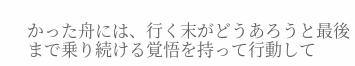かった舟には、行く末がどうあろうと最後まで乗り続ける覚悟を持って行動して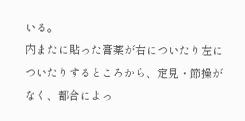いる。
内またに貼った膏薬が右についたり左についたりするところから、定見・節操がなく、都合によっ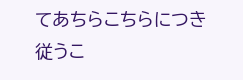てあちらこちらにつき従うこ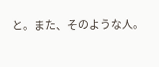と。また、そのような人。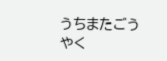うちまたごうやく